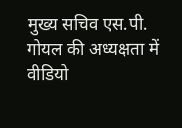मुख्य सचिव एस.पी. गोयल की अध्यक्षता में वीडियो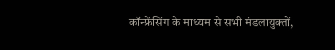कॉन्फ्रेंसिंग के माध्यम से सभी मंडलायुक्तों,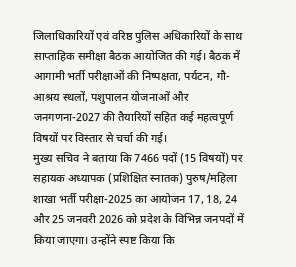जिलाधिकारियों एवं वरिष्ठ पुलिस अधिकारियों के साथ साप्ताहिक समीक्षा बैठक आयोजित की गई। बैठक में आगामी भर्ती परीक्षाओं की निष्पक्षता, पर्यटन, गौ-आश्रय स्थलों, पशुपालन योजनाओं और जनगणना-2027 की तैयारियों सहित कई महत्वपूर्ण विषयों पर विस्तार से चर्चा की गई।
मुख्य सचिव ने बताया कि 7466 पदों (15 विषयों) पर सहायक अध्यापक (प्रशिक्षित स्नातक) पुरुष/महिला शाखा भर्ती परीक्षा-2025 का आयोजन 17, 18, 24 और 25 जनवरी 2026 को प्रदेश के विभिन्न जनपदों में किया जाएगा। उन्होंने स्पष्ट किया कि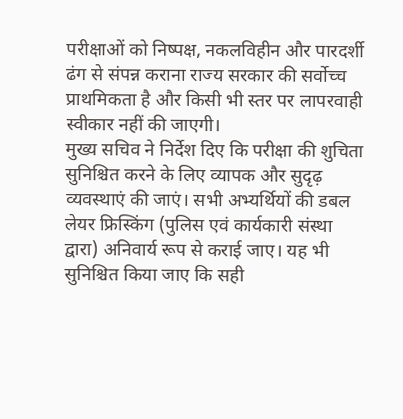परीक्षाओं को निष्पक्ष, नकलविहीन और पारदर्शी ढंग से संपन्न कराना राज्य सरकार की सर्वोच्च प्राथमिकता है और किसी भी स्तर पर लापरवाही स्वीकार नहीं की जाएगी।
मुख्य सचिव ने निर्देश दिए कि परीक्षा की शुचिता सुनिश्चित करने के लिए व्यापक और सुदृढ़ व्यवस्थाएं की जाएं। सभी अभ्यर्थियों की डबल लेयर फ्रिस्किंग (पुलिस एवं कार्यकारी संस्था द्वारा) अनिवार्य रूप से कराई जाए। यह भी सुनिश्चित किया जाए कि सही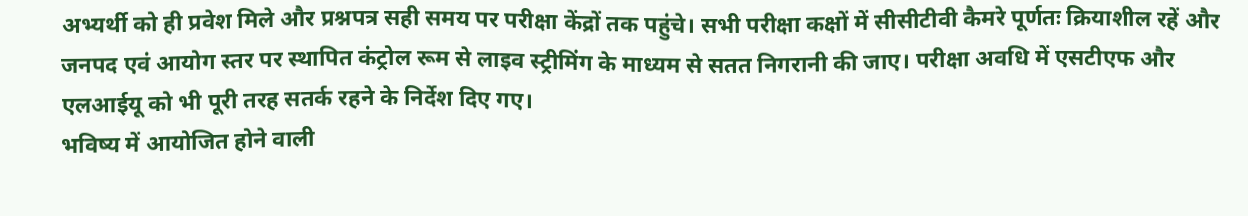अभ्यर्थी को ही प्रवेश मिले और प्रश्नपत्र सही समय पर परीक्षा केंद्रों तक पहुंचे। सभी परीक्षा कक्षों में सीसीटीवी कैमरे पूर्णतः क्रियाशील रहें और जनपद एवं आयोग स्तर पर स्थापित कंट्रोल रूम से लाइव स्ट्रीमिंग के माध्यम से सतत निगरानी की जाए। परीक्षा अवधि में एसटीएफ और एलआईयू को भी पूरी तरह सतर्क रहने के निर्देश दिए गए।
भविष्य में आयोजित होने वाली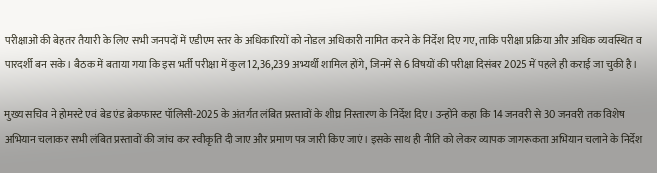परीक्षाओं की बेहतर तैयारी के लिए सभी जनपदों में एडीएम स्तर के अधिकारियों को नोडल अधिकारी नामित करने के निर्देश दिए गए, ताकि परीक्षा प्रक्रिया और अधिक व्यवस्थित व पारदर्शी बन सके। बैठक में बताया गया कि इस भर्ती परीक्षा में कुल 12,36,239 अभ्यर्थी शामिल होंगे, जिनमें से 6 विषयों की परीक्षा दिसंबर 2025 में पहले ही कराई जा चुकी है।

मुख्य सचिव ने होमस्टे एवं बेड एंड ब्रेकफास्ट पॉलिसी-2025 के अंतर्गत लंबित प्रस्तावों के शीघ्र निस्तारण के निर्देश दिए। उन्होंने कहा कि 14 जनवरी से 30 जनवरी तक विशेष अभियान चलाकर सभी लंबित प्रस्तावों की जांच कर स्वीकृति दी जाए और प्रमाण पत्र जारी किए जाएं। इसके साथ ही नीति को लेकर व्यापक जागरूकता अभियान चलाने के निर्देश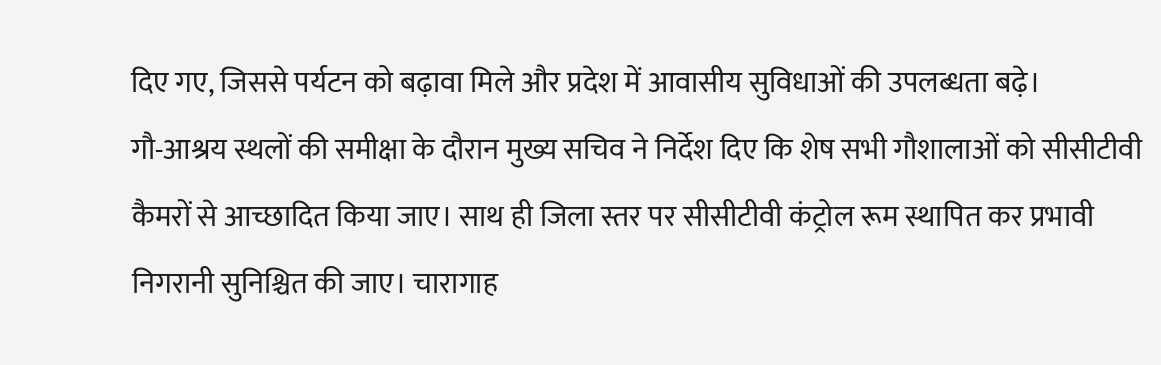दिए गए, जिससे पर्यटन को बढ़ावा मिले और प्रदेश में आवासीय सुविधाओं की उपलब्धता बढ़े।
गौ-आश्रय स्थलों की समीक्षा के दौरान मुख्य सचिव ने निर्देश दिए कि शेष सभी गौशालाओं को सीसीटीवी कैमरों से आच्छादित किया जाए। साथ ही जिला स्तर पर सीसीटीवी कंट्रोल रूम स्थापित कर प्रभावी निगरानी सुनिश्चित की जाए। चारागाह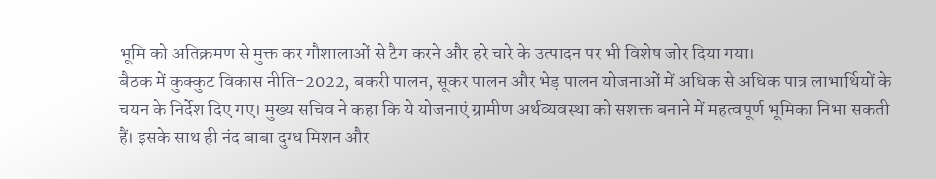भूमि को अतिक्रमण से मुक्त कर गौशालाओं से टैग करने और हरे चारे के उत्पादन पर भी विशेष जोर दिया गया।
बैठक में कुक्कुट विकास नीति-2022, बकरी पालन, सूकर पालन और भेड़ पालन योजनाओं में अधिक से अधिक पात्र लाभार्थियों के चयन के निर्देश दिए गए। मुख्य सचिव ने कहा कि ये योजनाएं ग्रामीण अर्थव्यवस्था को सशक्त बनाने में महत्वपूर्ण भूमिका निभा सकती हैं। इसके साथ ही नंद बाबा दुग्ध मिशन और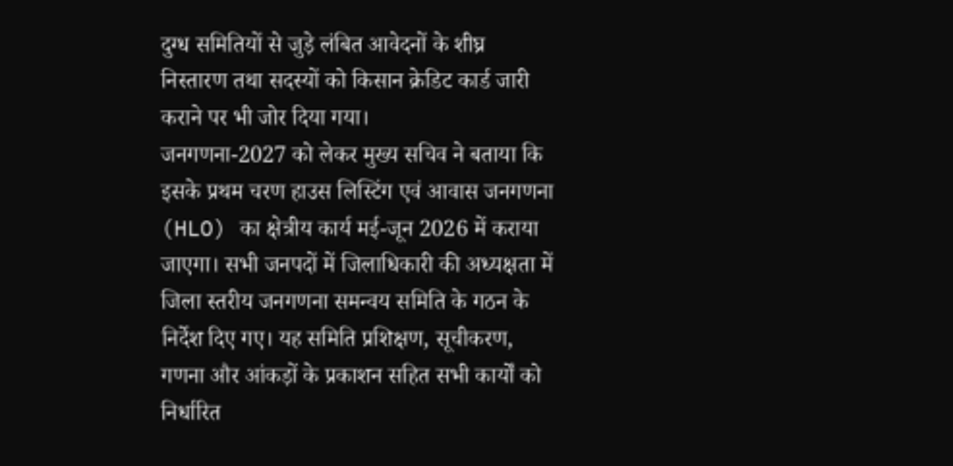दुग्ध समितियों से जुड़े लंबित आवेदनों के शीघ्र निस्तारण तथा सदस्यों को किसान क्रेडिट कार्ड जारी कराने पर भी जोर दिया गया।
जनगणना-2027 को लेकर मुख्य सचिव ने बताया कि इसके प्रथम चरण हाउस लिस्टिंग एवं आवास जनगणना (HLO) का क्षेत्रीय कार्य मई-जून 2026 में कराया जाएगा। सभी जनपदों में जिलाधिकारी की अध्यक्षता में जिला स्तरीय जनगणना समन्वय समिति के गठन के निर्देश दिए गए। यह समिति प्रशिक्षण, सूचीकरण, गणना और आंकड़ों के प्रकाशन सहित सभी कार्यों को निर्धारित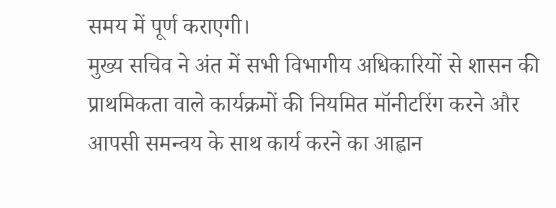समय में पूर्ण कराएगी।
मुख्य सचिव ने अंत में सभी विभागीय अधिकारियों से शासन की प्राथमिकता वाले कार्यक्रमों की नियमित मॉनीटरिंग करने और आपसी समन्वय के साथ कार्य करने का आह्वान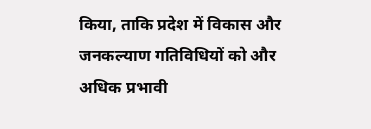किया, ताकि प्रदेश में विकास और जनकल्याण गतिविधियों को और अधिक प्रभावी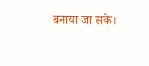बनाया जा सके।